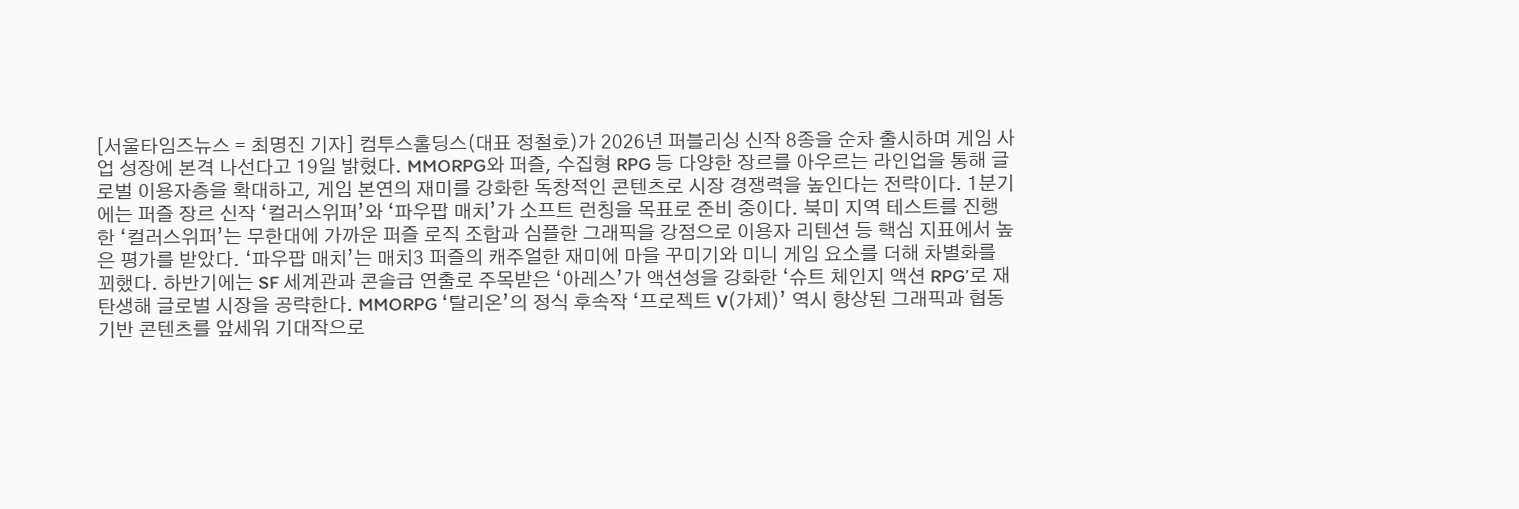[서울타임즈뉴스 = 최명진 기자] 컴투스홀딩스(대표 정철호)가 2026년 퍼블리싱 신작 8종을 순차 출시하며 게임 사업 성장에 본격 나선다고 19일 밝혔다. MMORPG와 퍼즐, 수집형 RPG 등 다양한 장르를 아우르는 라인업을 통해 글로벌 이용자층을 확대하고, 게임 본연의 재미를 강화한 독창적인 콘텐츠로 시장 경쟁력을 높인다는 전략이다. 1분기에는 퍼즐 장르 신작 ‘컬러스위퍼’와 ‘파우팝 매치’가 소프트 런칭을 목표로 준비 중이다. 북미 지역 테스트를 진행한 ‘컬러스위퍼’는 무한대에 가까운 퍼즐 로직 조합과 심플한 그래픽을 강점으로 이용자 리텐션 등 핵심 지표에서 높은 평가를 받았다. ‘파우팝 매치’는 매치3 퍼즐의 캐주얼한 재미에 마을 꾸미기와 미니 게임 요소를 더해 차별화를 꾀했다. 하반기에는 SF 세계관과 콘솔급 연출로 주목받은 ‘아레스’가 액션성을 강화한 ‘슈트 체인지 액션 RPG’로 재탄생해 글로벌 시장을 공략한다. MMORPG ‘탈리온’의 정식 후속작 ‘프로젝트 V(가제)’ 역시 향상된 그래픽과 협동 기반 콘텐츠를 앞세워 기대작으로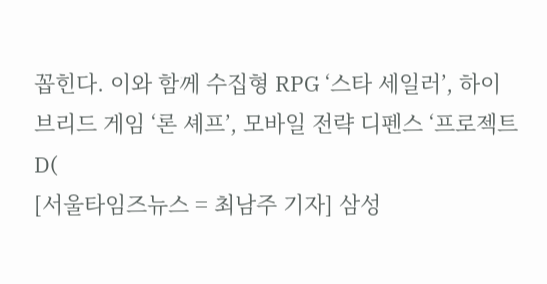꼽힌다. 이와 함께 수집형 RPG ‘스타 세일러’, 하이브리드 게임 ‘론 셰프’, 모바일 전략 디펜스 ‘프로젝트D(
[서울타임즈뉴스 = 최남주 기자] 삼성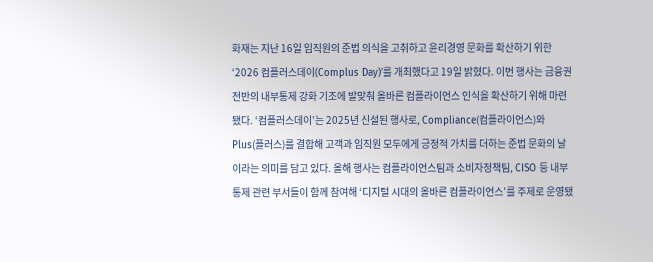화재는 지난 16일 임직원의 준법 의식을 고취하고 윤리경영 문화를 확산하기 위한 ‘2026 컴플러스데이(Complus Day)’를 개최했다고 19일 밝혔다. 이번 행사는 금융권 전반의 내부통제 강화 기조에 발맞춰 올바른 컴플라이언스 인식을 확산하기 위해 마련됐다. ‘컴플러스데이’는 2025년 신설된 행사로, Compliance(컴플라이언스)와 Plus(플러스)를 결합해 고객과 임직원 모두에게 긍정적 가치를 더하는 준법 문화의 날이라는 의미를 담고 있다. 올해 행사는 컴플라이언스팀과 소비자정책팀, CISO 등 내부통제 관련 부서들이 함께 참여해 ‘디지털 시대의 올바른 컴플라이언스’를 주제로 운영됐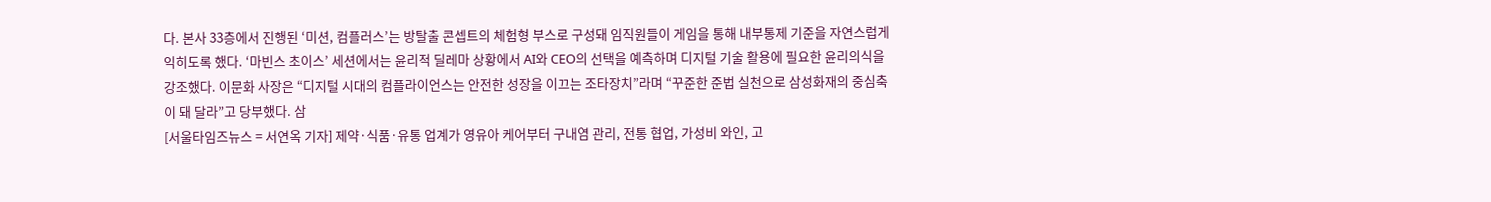다. 본사 33층에서 진행된 ‘미션, 컴플러스’는 방탈출 콘셉트의 체험형 부스로 구성돼 임직원들이 게임을 통해 내부통제 기준을 자연스럽게 익히도록 했다. ‘마빈스 초이스’ 세션에서는 윤리적 딜레마 상황에서 AI와 CEO의 선택을 예측하며 디지털 기술 활용에 필요한 윤리의식을 강조했다. 이문화 사장은 “디지털 시대의 컴플라이언스는 안전한 성장을 이끄는 조타장치”라며 “꾸준한 준법 실천으로 삼성화재의 중심축이 돼 달라”고 당부했다. 삼
[서울타임즈뉴스 = 서연옥 기자] 제약·식품·유통 업계가 영유아 케어부터 구내염 관리, 전통 협업, 가성비 와인, 고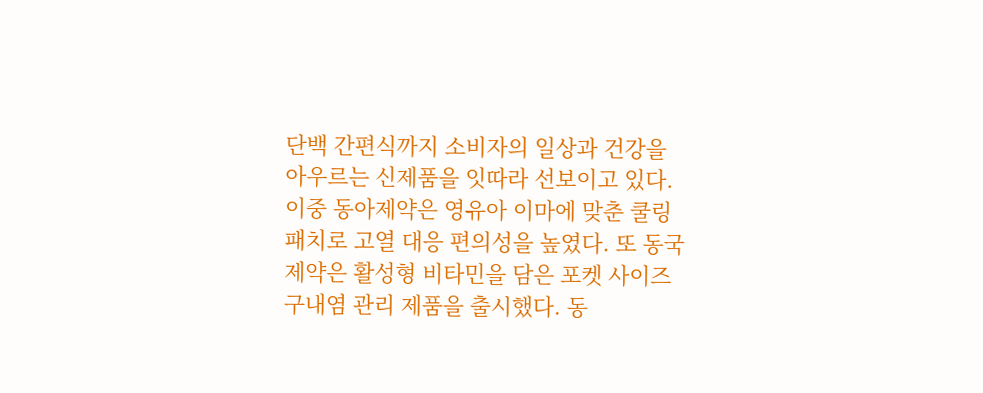단백 간편식까지 소비자의 일상과 건강을 아우르는 신제품을 잇따라 선보이고 있다. 이중 동아제약은 영유아 이마에 맞춘 쿨링 패치로 고열 대응 편의성을 높였다. 또 동국제약은 활성형 비타민을 담은 포켓 사이즈 구내염 관리 제품을 출시했다. 동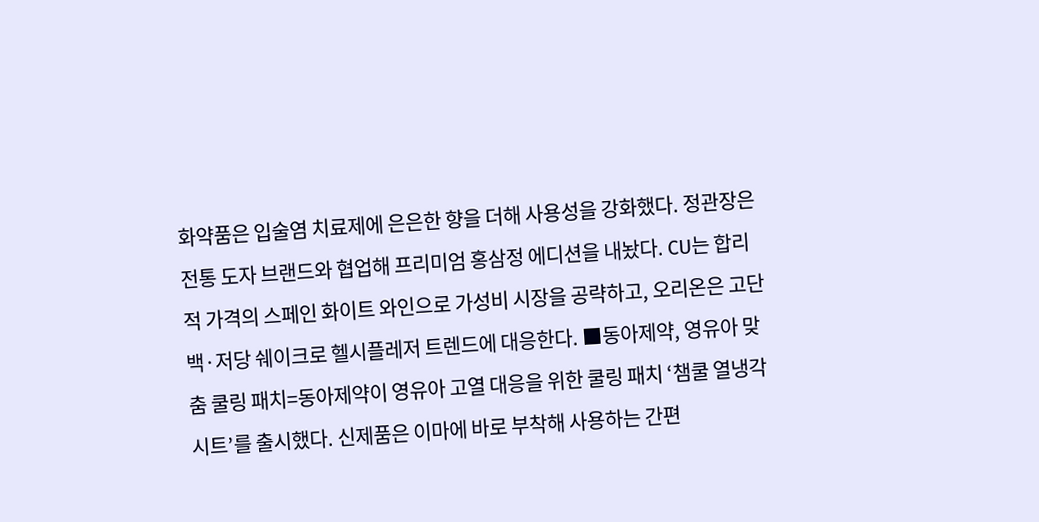화약품은 입술염 치료제에 은은한 향을 더해 사용성을 강화했다. 정관장은 전통 도자 브랜드와 협업해 프리미엄 홍삼정 에디션을 내놨다. CU는 합리적 가격의 스페인 화이트 와인으로 가성비 시장을 공략하고, 오리온은 고단백·저당 쉐이크로 헬시플레저 트렌드에 대응한다. ■동아제약, 영유아 맞춤 쿨링 패치=동아제약이 영유아 고열 대응을 위한 쿨링 패치 ‘챔쿨 열냉각시트’를 출시했다. 신제품은 이마에 바로 부착해 사용하는 간편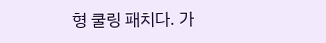형 쿨링 패치다. 가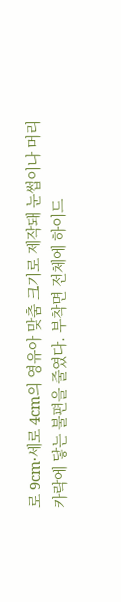로 9cm·세로 4cm의 영유아 맞춤 크기로 제작돼 눈썹이나 머리카락에 닿는 불편을 줄였다. 부착면 전체에 하이드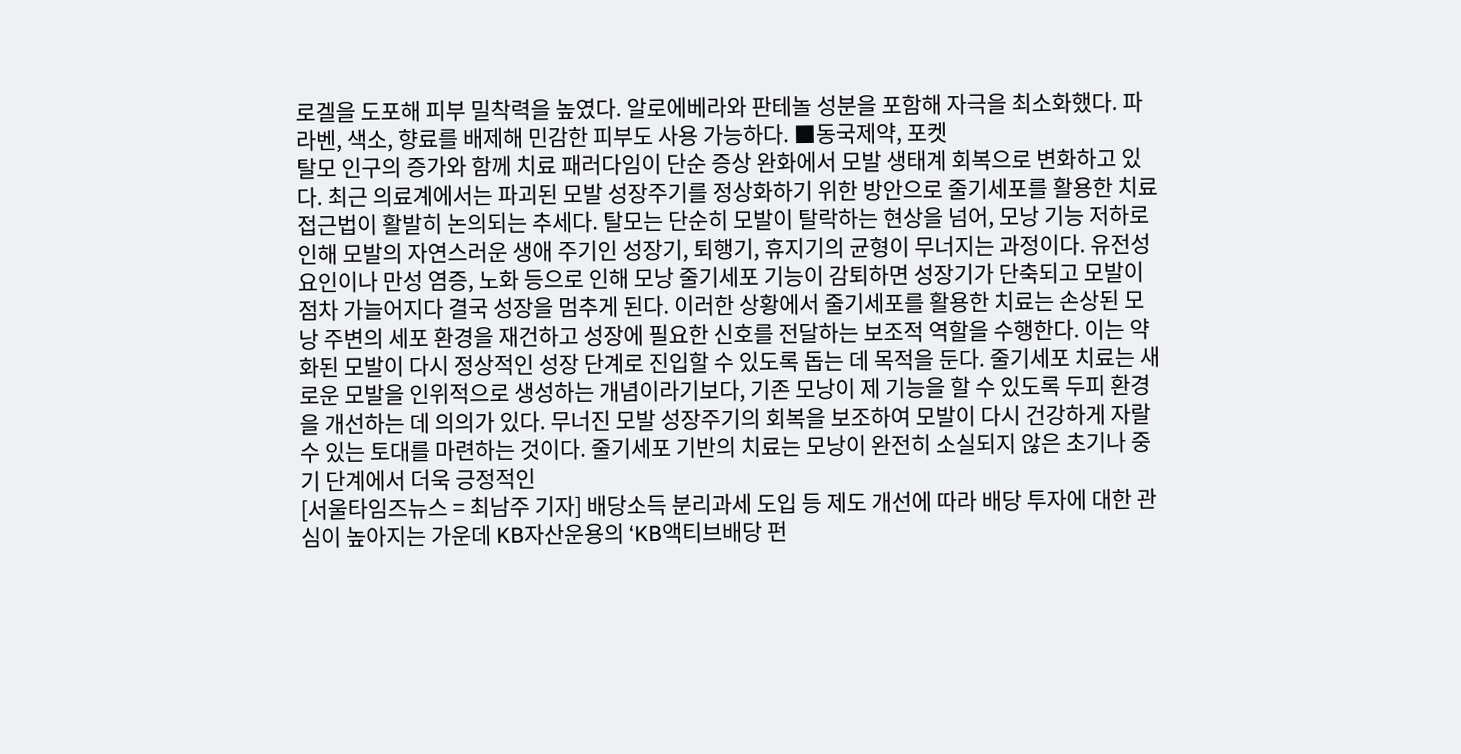로겔을 도포해 피부 밀착력을 높였다. 알로에베라와 판테놀 성분을 포함해 자극을 최소화했다. 파라벤, 색소, 향료를 배제해 민감한 피부도 사용 가능하다. ■동국제약, 포켓
탈모 인구의 증가와 함께 치료 패러다임이 단순 증상 완화에서 모발 생태계 회복으로 변화하고 있다. 최근 의료계에서는 파괴된 모발 성장주기를 정상화하기 위한 방안으로 줄기세포를 활용한 치료 접근법이 활발히 논의되는 추세다. 탈모는 단순히 모발이 탈락하는 현상을 넘어, 모낭 기능 저하로 인해 모발의 자연스러운 생애 주기인 성장기, 퇴행기, 휴지기의 균형이 무너지는 과정이다. 유전성 요인이나 만성 염증, 노화 등으로 인해 모낭 줄기세포 기능이 감퇴하면 성장기가 단축되고 모발이 점차 가늘어지다 결국 성장을 멈추게 된다. 이러한 상황에서 줄기세포를 활용한 치료는 손상된 모낭 주변의 세포 환경을 재건하고 성장에 필요한 신호를 전달하는 보조적 역할을 수행한다. 이는 약화된 모발이 다시 정상적인 성장 단계로 진입할 수 있도록 돕는 데 목적을 둔다. 줄기세포 치료는 새로운 모발을 인위적으로 생성하는 개념이라기보다, 기존 모낭이 제 기능을 할 수 있도록 두피 환경을 개선하는 데 의의가 있다. 무너진 모발 성장주기의 회복을 보조하여 모발이 다시 건강하게 자랄 수 있는 토대를 마련하는 것이다. 줄기세포 기반의 치료는 모낭이 완전히 소실되지 않은 초기나 중기 단계에서 더욱 긍정적인
[서울타임즈뉴스 = 최남주 기자] 배당소득 분리과세 도입 등 제도 개선에 따라 배당 투자에 대한 관심이 높아지는 가운데 KB자산운용의 ‘KB액티브배당 펀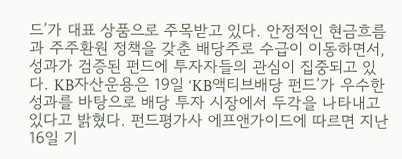드’가 대표 상품으로 주목받고 있다. 안정적인 현금흐름과 주주환원 정책을 갖춘 배당주로 수급이 이동하면서, 성과가 검증된 펀드에 투자자들의 관심이 집중되고 있다. KB자산운용은 19일 ‘KB액티브배당 펀드’가 우수한 성과를 바탕으로 배당 투자 시장에서 두각을 나타내고 있다고 밝혔다. 펀드평가사 에프앤가이드에 따르면 지난 16일 기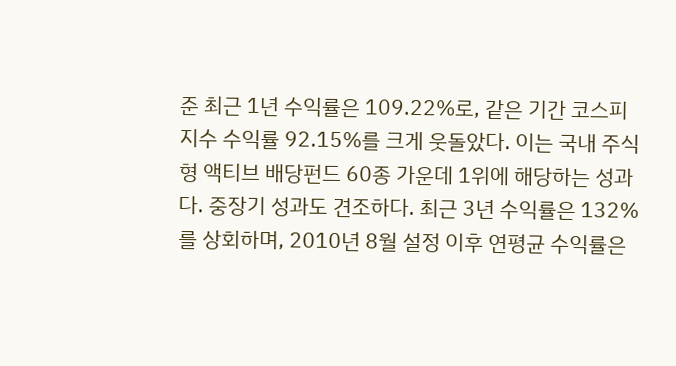준 최근 1년 수익률은 109.22%로, 같은 기간 코스피 지수 수익률 92.15%를 크게 웃돌았다. 이는 국내 주식형 액티브 배당펀드 60종 가운데 1위에 해당하는 성과다. 중장기 성과도 견조하다. 최근 3년 수익률은 132%를 상회하며, 2010년 8월 설정 이후 연평균 수익률은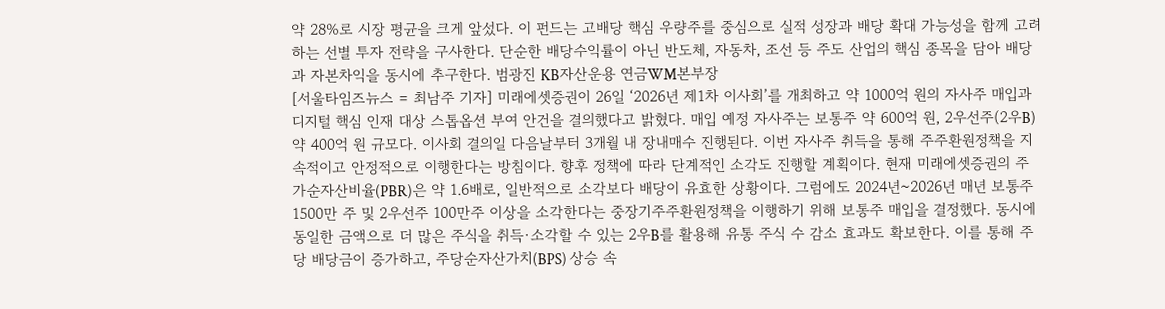약 28%로 시장 평균을 크게 앞섰다. 이 펀드는 고배당 핵심 우량주를 중심으로 실적 성장과 배당 확대 가능성을 함께 고려하는 선별 투자 전략을 구사한다. 단순한 배당수익률이 아닌 반도체, 자동차, 조선 등 주도 산업의 핵심 종목을 담아 배당과 자본차익을 동시에 추구한다. 범광진 KB자산운용 연금WM본부장
[서울타임즈뉴스 = 최남주 기자] 미래에셋증권이 26일 ‘2026년 제1차 이사회’를 개최하고 약 1000억 원의 자사주 매입과 디지털 핵심 인재 대상 스톱옵션 부여 안건을 결의했다고 밝혔다. 매입 예정 자사주는 보통주 약 600억 원, 2우선주(2우B) 약 400억 원 규모다. 이사회 결의일 다음날부터 3개월 내 장내매수 진행된다. 이번 자사주 취득을 통해 주주환원정책을 지속적이고 안정적으로 이행한다는 방침이다. 향후 정책에 따라 단계적인 소각도 진행할 계획이다. 현재 미래에셋증권의 주가순자산비율(PBR)은 약 1.6배로, 일반적으로 소각보다 배당이 유효한 상황이다. 그럼에도 2024년~2026년 매년 보통주 1500만 주 및 2우선주 100만주 이상을 소각한다는 중장기주주환원정책을 이행하기 위해 보통주 매입을 결정했다. 동시에 동일한 금액으로 더 많은 주식을 취득·소각할 수 있는 2우B를 활용해 유통 주식 수 감소 효과도 확보한다. 이를 통해 주당 배당금이 증가하고, 주당순자산가치(BPS) 상승 속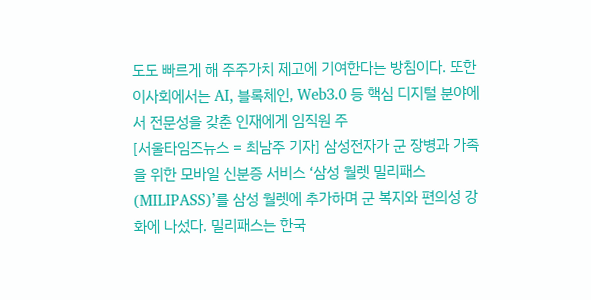도도 빠르게 해 주주가치 제고에 기여한다는 방침이다. 또한 이사회에서는 AI, 블록체인, Web3.0 등 핵심 디지털 분야에서 전문성을 갖춘 인재에게 임직원 주
[서울타임즈뉴스 = 최남주 기자] 삼성전자가 군 장병과 가족을 위한 모바일 신분증 서비스 ‘삼성 월렛 밀리패스(MILIPASS)’를 삼성 월렛에 추가하며 군 복지와 편의성 강화에 나섰다. 밀리패스는 한국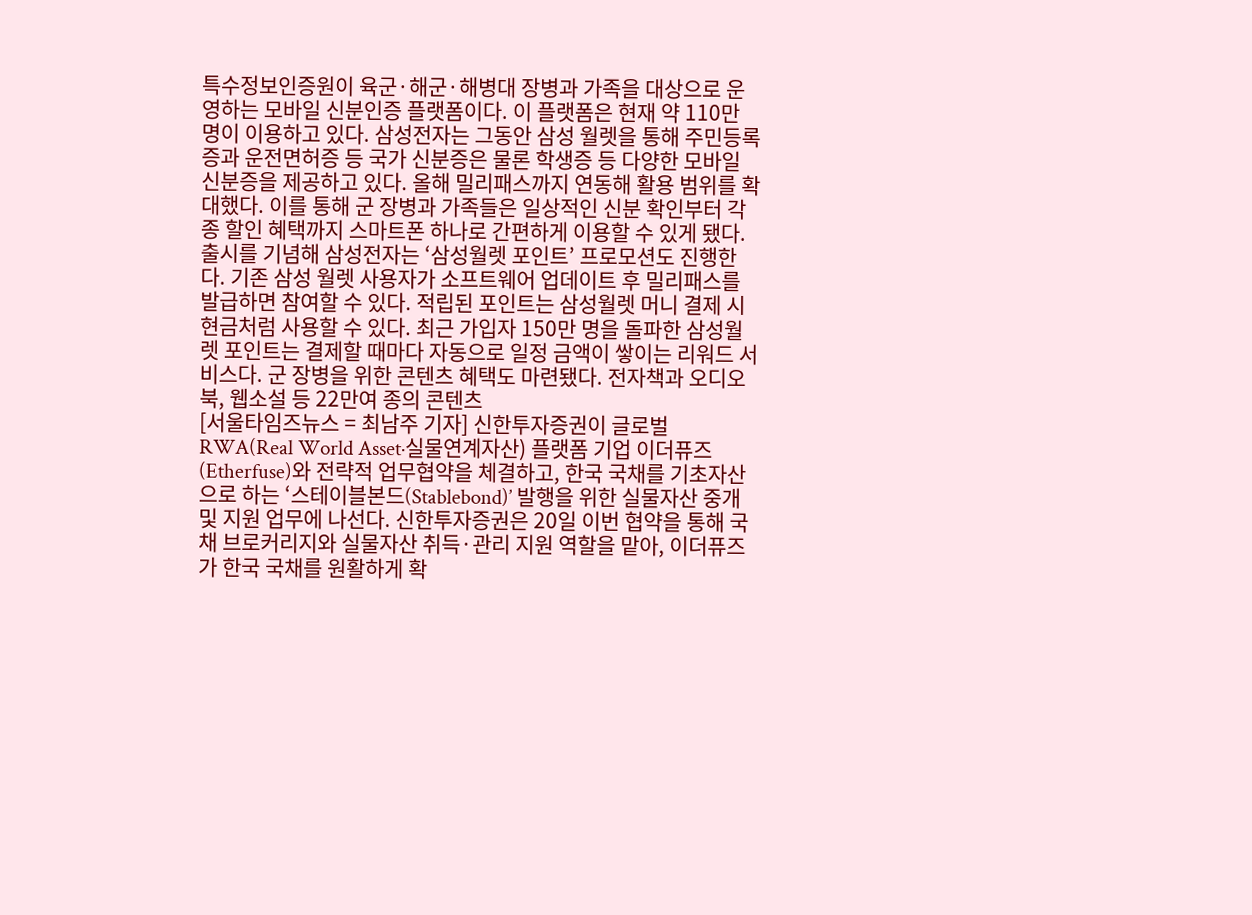특수정보인증원이 육군·해군·해병대 장병과 가족을 대상으로 운영하는 모바일 신분인증 플랫폼이다. 이 플랫폼은 현재 약 110만 명이 이용하고 있다. 삼성전자는 그동안 삼성 월렛을 통해 주민등록증과 운전면허증 등 국가 신분증은 물론 학생증 등 다양한 모바일 신분증을 제공하고 있다. 올해 밀리패스까지 연동해 활용 범위를 확대했다. 이를 통해 군 장병과 가족들은 일상적인 신분 확인부터 각종 할인 혜택까지 스마트폰 하나로 간편하게 이용할 수 있게 됐다. 출시를 기념해 삼성전자는 ‘삼성월렛 포인트’ 프로모션도 진행한다. 기존 삼성 월렛 사용자가 소프트웨어 업데이트 후 밀리패스를 발급하면 참여할 수 있다. 적립된 포인트는 삼성월렛 머니 결제 시 현금처럼 사용할 수 있다. 최근 가입자 150만 명을 돌파한 삼성월렛 포인트는 결제할 때마다 자동으로 일정 금액이 쌓이는 리워드 서비스다. 군 장병을 위한 콘텐츠 혜택도 마련됐다. 전자책과 오디오북, 웹소설 등 22만여 종의 콘텐츠
[서울타임즈뉴스 = 최남주 기자] 신한투자증권이 글로벌 RWA(Real World Asset·실물연계자산) 플랫폼 기업 이더퓨즈(Etherfuse)와 전략적 업무협약을 체결하고, 한국 국채를 기초자산으로 하는 ‘스테이블본드(Stablebond)’ 발행을 위한 실물자산 중개 및 지원 업무에 나선다. 신한투자증권은 20일 이번 협약을 통해 국채 브로커리지와 실물자산 취득·관리 지원 역할을 맡아, 이더퓨즈가 한국 국채를 원활하게 확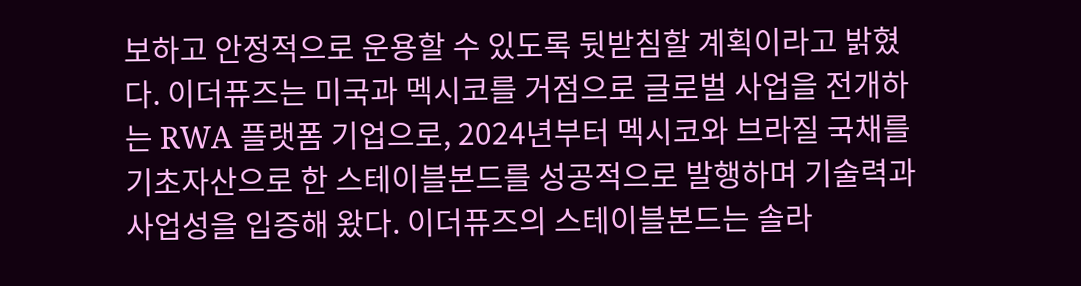보하고 안정적으로 운용할 수 있도록 뒷받침할 계획이라고 밝혔다. 이더퓨즈는 미국과 멕시코를 거점으로 글로벌 사업을 전개하는 RWA 플랫폼 기업으로, 2024년부터 멕시코와 브라질 국채를 기초자산으로 한 스테이블본드를 성공적으로 발행하며 기술력과 사업성을 입증해 왔다. 이더퓨즈의 스테이블본드는 솔라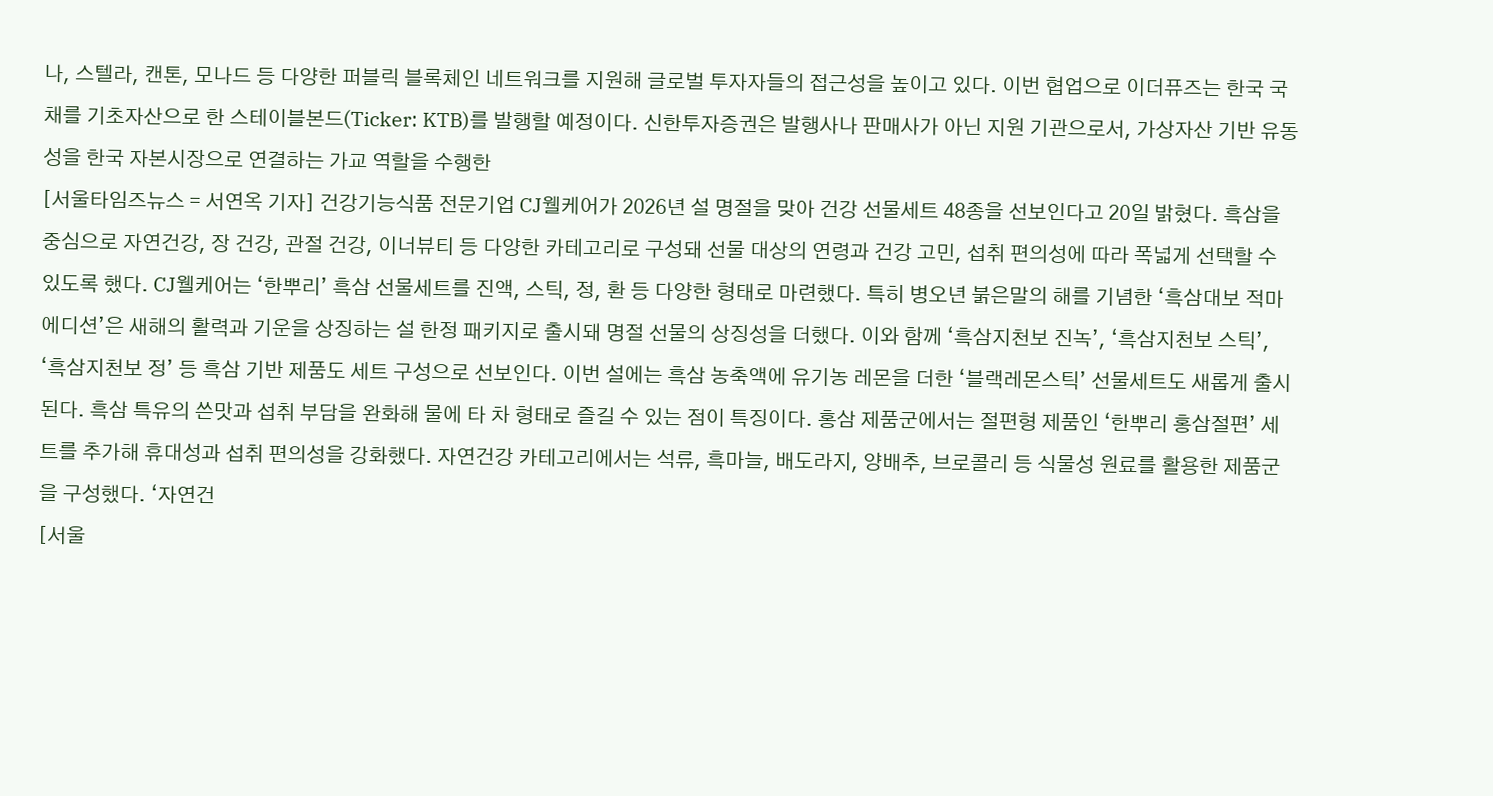나, 스텔라, 캔톤, 모나드 등 다양한 퍼블릭 블록체인 네트워크를 지원해 글로벌 투자자들의 접근성을 높이고 있다. 이번 협업으로 이더퓨즈는 한국 국채를 기초자산으로 한 스테이블본드(Ticker: KTB)를 발행할 예정이다. 신한투자증권은 발행사나 판매사가 아닌 지원 기관으로서, 가상자산 기반 유동성을 한국 자본시장으로 연결하는 가교 역할을 수행한
[서울타임즈뉴스 = 서연옥 기자] 건강기능식품 전문기업 CJ웰케어가 2026년 설 명절을 맞아 건강 선물세트 48종을 선보인다고 20일 밝혔다. 흑삼을 중심으로 자연건강, 장 건강, 관절 건강, 이너뷰티 등 다양한 카테고리로 구성돼 선물 대상의 연령과 건강 고민, 섭취 편의성에 따라 폭넓게 선택할 수 있도록 했다. CJ웰케어는 ‘한뿌리’ 흑삼 선물세트를 진액, 스틱, 정, 환 등 다양한 형태로 마련했다. 특히 병오년 붉은말의 해를 기념한 ‘흑삼대보 적마 에디션’은 새해의 활력과 기운을 상징하는 설 한정 패키지로 출시돼 명절 선물의 상징성을 더했다. 이와 함께 ‘흑삼지천보 진녹’, ‘흑삼지천보 스틱’, ‘흑삼지천보 정’ 등 흑삼 기반 제품도 세트 구성으로 선보인다. 이번 설에는 흑삼 농축액에 유기농 레몬을 더한 ‘블랙레몬스틱’ 선물세트도 새롭게 출시된다. 흑삼 특유의 쓴맛과 섭취 부담을 완화해 물에 타 차 형태로 즐길 수 있는 점이 특징이다. 홍삼 제품군에서는 절편형 제품인 ‘한뿌리 홍삼절편’ 세트를 추가해 휴대성과 섭취 편의성을 강화했다. 자연건강 카테고리에서는 석류, 흑마늘, 배도라지, 양배추, 브로콜리 등 식물성 원료를 활용한 제품군을 구성했다. ‘자연건
[서울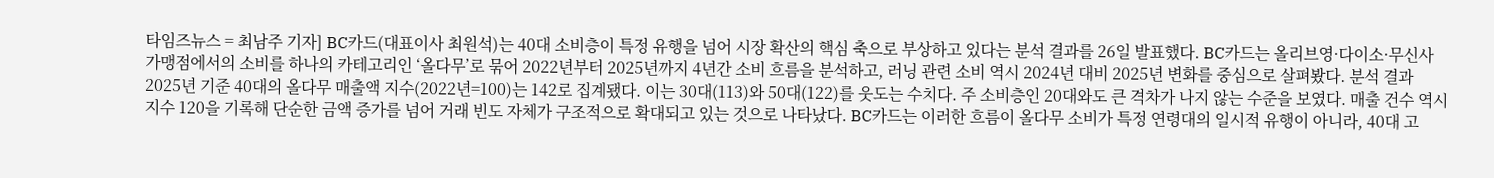타임즈뉴스 = 최남주 기자] BC카드(대표이사 최원석)는 40대 소비층이 특정 유행을 넘어 시장 확산의 핵심 축으로 부상하고 있다는 분석 결과를 26일 발표했다. BC카드는 올리브영·다이소·무신사 가맹점에서의 소비를 하나의 카테고리인 ‘올다무’로 묶어 2022년부터 2025년까지 4년간 소비 흐름을 분석하고, 러닝 관련 소비 역시 2024년 대비 2025년 변화를 중심으로 살펴봤다. 분석 결과 2025년 기준 40대의 올다무 매출액 지수(2022년=100)는 142로 집계됐다. 이는 30대(113)와 50대(122)를 웃도는 수치다. 주 소비층인 20대와도 큰 격차가 나지 않는 수준을 보였다. 매출 건수 역시 지수 120을 기록해 단순한 금액 증가를 넘어 거래 빈도 자체가 구조적으로 확대되고 있는 것으로 나타났다. BC카드는 이러한 흐름이 올다무 소비가 특정 연령대의 일시적 유행이 아니라, 40대 고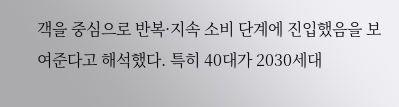객을 중심으로 반복·지속 소비 단계에 진입했음을 보여준다고 해석했다. 특히 40대가 2030세대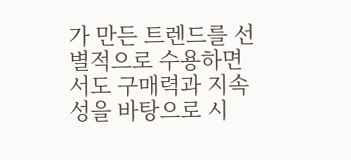가 만든 트렌드를 선별적으로 수용하면서도 구매력과 지속성을 바탕으로 시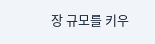장 규모를 키우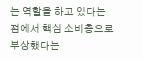는 역할을 하고 있다는 점에서 핵심 소비층으로 부상했다는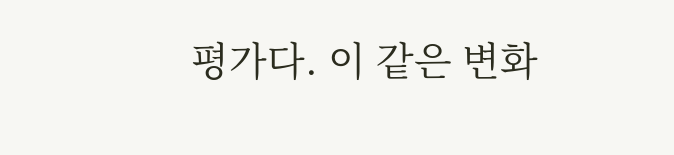평가다. 이 같은 변화